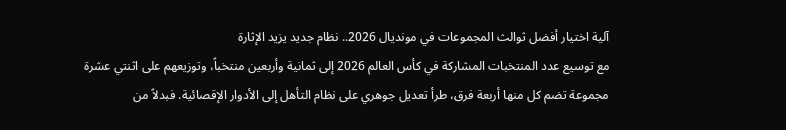آلية اختيار أفضل ثوالث المجموعات في مونديال 2026.. نظام جديد يزيد الإثارة
مع توسيع عدد المنتخبات المشاركة في كأس العالم 2026 إلى ثمانية وأربعين منتخباً، وتوزيعهم على اثنتي عشرة مجموعة تضم كل منها أربعة فرق، طرأ تعديل جوهري على نظام التأهل إلى الأدوار الإقصائية. فبدلاً من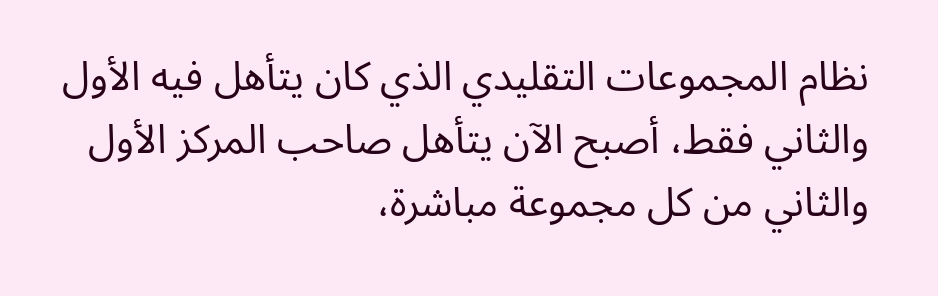نظام المجموعات التقليدي الذي كان يتأهل فيه الأول والثاني فقط، أصبح الآن يتأهل صاحب المركز الأول والثاني من كل مجموعة مباشرة،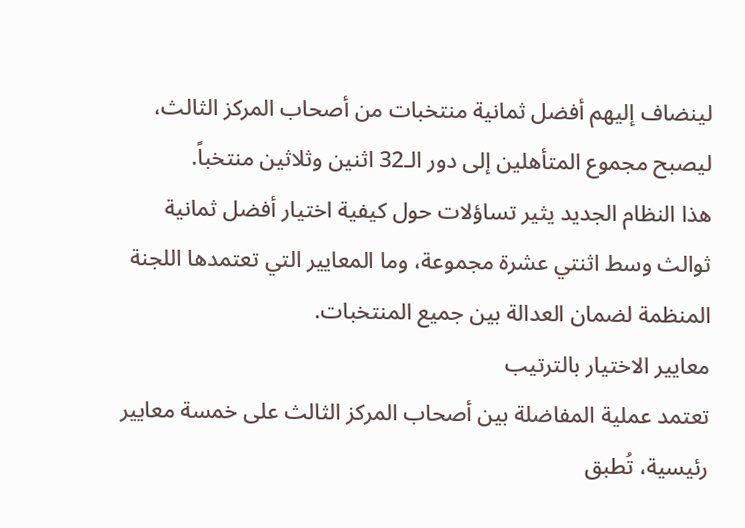لينضاف إليهم أفضل ثمانية منتخبات من أصحاب المركز الثالث، ليصبح مجموع المتأهلين إلى دور الـ32 اثنين وثلاثين منتخباً.
هذا النظام الجديد يثير تساؤلات حول كيفية اختيار أفضل ثمانية ثوالث وسط اثنتي عشرة مجموعة، وما المعايير التي تعتمدها اللجنة المنظمة لضمان العدالة بين جميع المنتخبات.
معايير الاختيار بالترتيب
تعتمد عملية المفاضلة بين أصحاب المركز الثالث على خمسة معايير رئيسية، تُطبق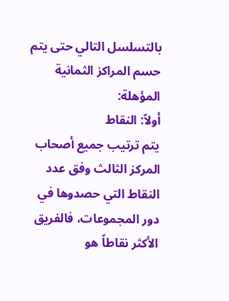بالتسلسل التالي حتى يتم حسم المراكز الثمانية المؤهلة:
أولاً: النقاط
يتم ترتيب جميع أصحاب المركز الثالث وفق عدد النقاط التي حصدوها في دور المجموعات، فالفريق الأكثر نقاطاً هو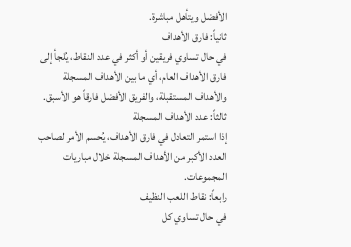الأفضل ويتأهل مباشرة.
ثانياً: فارق الأهداف
في حال تساوي فريقين أو أكثر في عدد النقاط، يُلجأ إلى فارق الأهداف العام، أي ما بين الأهداف المسجلة والأهداف المستقبلة، والفريق الأفضل فارقاً هو الأسبق.
ثالثاً: عدد الأهداف المسجلة
إذا استمر التعادل في فارق الأهداف، يُحسم الأمر لصاحب العدد الأكبر من الأهداف المسجلة خلال مباريات المجموعات.
رابعاً: نقاط اللعب النظيف
في حال تساوي كل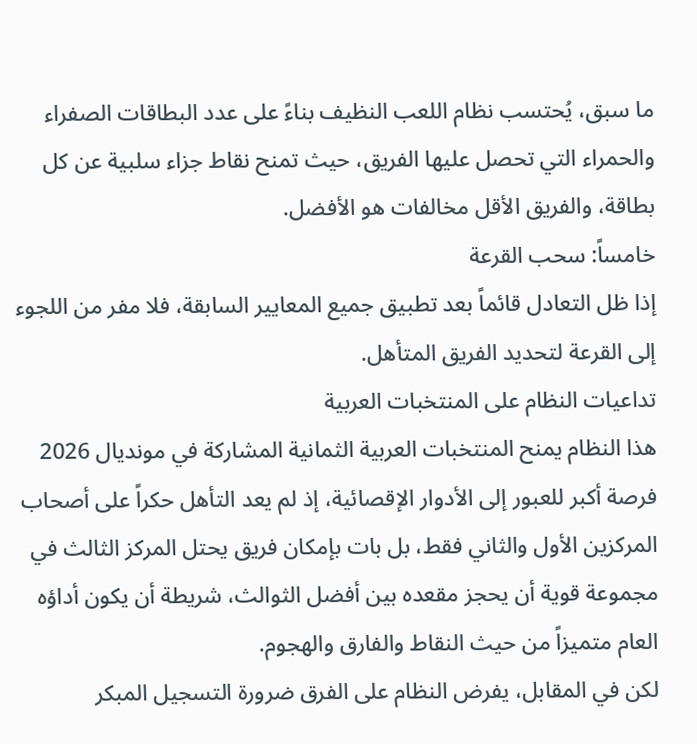ما سبق، يُحتسب نظام اللعب النظيف بناءً على عدد البطاقات الصفراء والحمراء التي تحصل عليها الفريق، حيث تمنح نقاط جزاء سلبية عن كل بطاقة، والفريق الأقل مخالفات هو الأفضل.
خامساً: سحب القرعة
إذا ظل التعادل قائماً بعد تطبيق جميع المعايير السابقة، فلا مفر من اللجوء إلى القرعة لتحديد الفريق المتأهل.
تداعيات النظام على المنتخبات العربية
هذا النظام يمنح المنتخبات العربية الثمانية المشاركة في مونديال 2026 فرصة أكبر للعبور إلى الأدوار الإقصائية، إذ لم يعد التأهل حكراً على أصحاب المركزين الأول والثاني فقط، بل بات بإمكان فريق يحتل المركز الثالث في مجموعة قوية أن يحجز مقعده بين أفضل الثوالث، شريطة أن يكون أداؤه العام متميزاً من حيث النقاط والفارق والهجوم.
لكن في المقابل، يفرض النظام على الفرق ضرورة التسجيل المبكر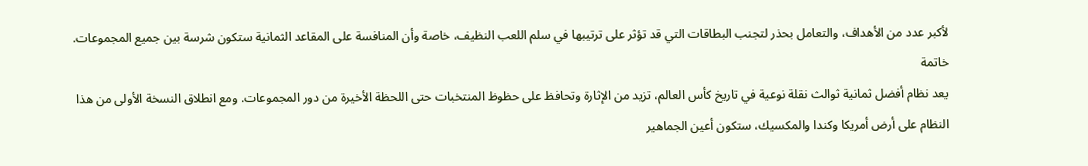لأكبر عدد من الأهداف، والتعامل بحذر لتجنب البطاقات التي قد تؤثر على ترتيبها في سلم اللعب النظيف، خاصة وأن المنافسة على المقاعد الثمانية ستكون شرسة بين جميع المجموعات.
خاتمة
يعد نظام أفضل ثمانية ثوالث نقلة نوعية في تاريخ كأس العالم، تزيد من الإثارة وتحافظ على حظوظ المنتخبات حتى اللحظة الأخيرة من دور المجموعات. ومع انطلاق النسخة الأولى من هذا النظام على أرض أمريكا وكندا والمكسيك، ستكون أعين الجماهير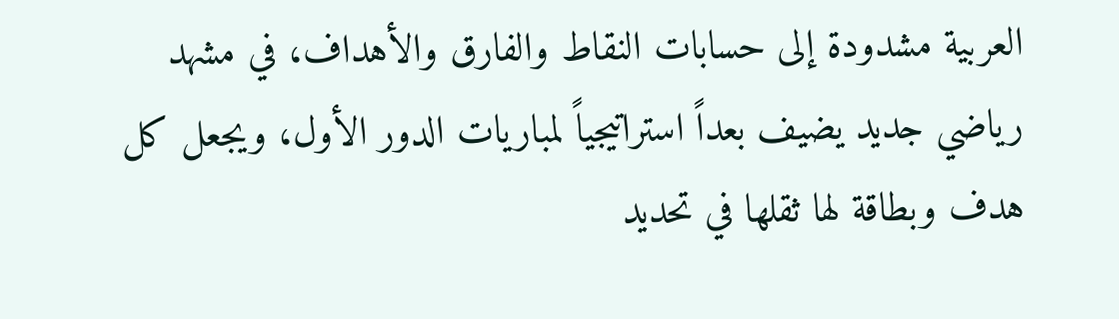العربية مشدودة إلى حسابات النقاط والفارق والأهداف، في مشهد رياضي جديد يضيف بعداً استراتيجياً لمباريات الدور الأول، ويجعل كل هدف وبطاقة لها ثقلها في تحديد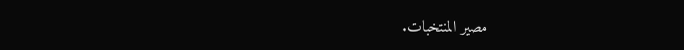مصير المنتخبات.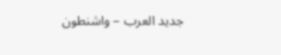جديد العرب – واشنطون